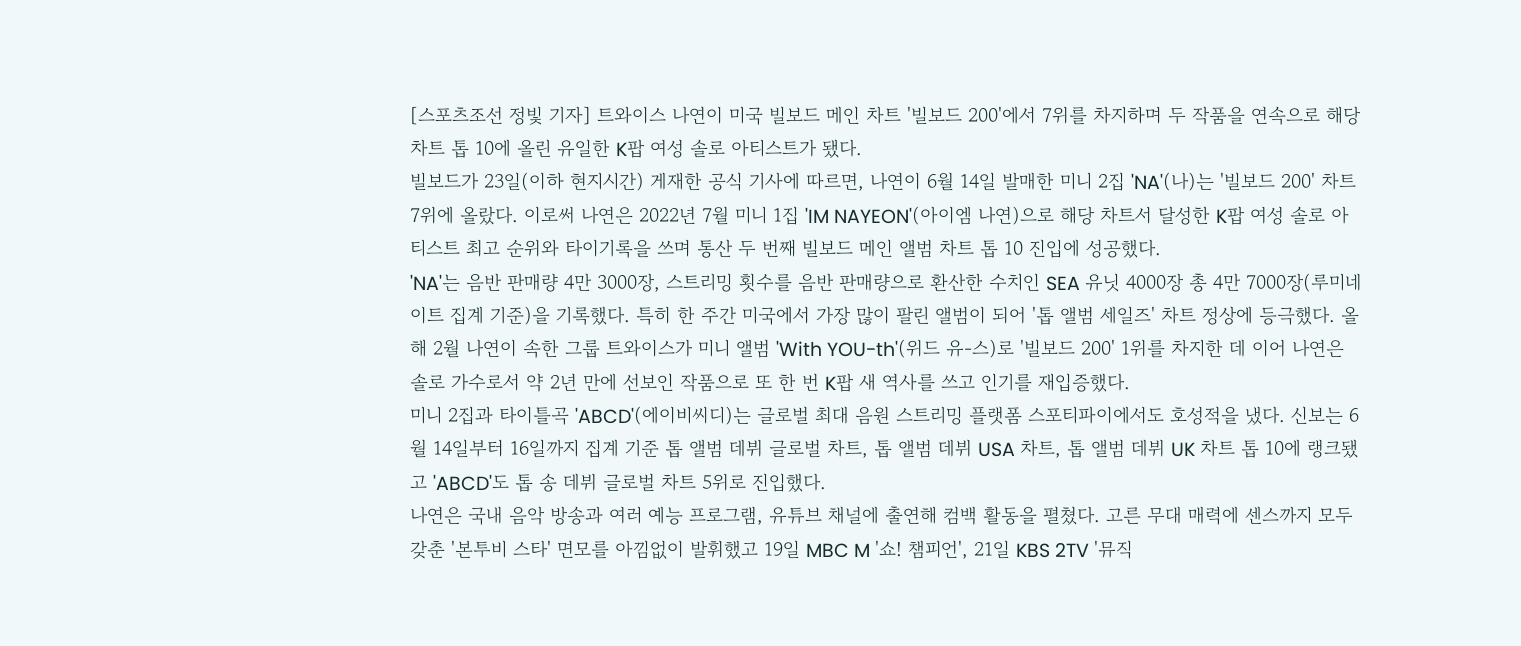[스포츠조선 정빛 기자] 트와이스 나연이 미국 빌보드 메인 차트 '빌보드 200'에서 7위를 차지하며 두 작품을 연속으로 해당 차트 톱 10에 올린 유일한 K팝 여성 솔로 아티스트가 됐다.
빌보드가 23일(이하 현지시간) 게재한 공식 기사에 따르면, 나연이 6월 14일 발매한 미니 2집 'NA'(나)는 '빌보드 200' 차트 7위에 올랐다. 이로써 나연은 2022년 7월 미니 1집 'IM NAYEON'(아이엠 나연)으로 해당 차트서 달성한 K팝 여성 솔로 아티스트 최고 순위와 타이기록을 쓰며 통산 두 번째 빌보드 메인 앨범 차트 톱 10 진입에 성공했다.
'NA'는 음반 판매량 4만 3000장, 스트리밍 횟수를 음반 판매량으로 환산한 수치인 SEA 유닛 4000장 총 4만 7000장(루미네이트 집계 기준)을 기록했다. 특히 한 주간 미국에서 가장 많이 팔린 앨범이 되어 '톱 앨범 세일즈' 차트 정상에 등극했다. 올해 2월 나연이 속한 그룹 트와이스가 미니 앨범 'With YOU-th'(위드 유-스)로 '빌보드 200' 1위를 차지한 데 이어 나연은 솔로 가수로서 약 2년 만에 선보인 작품으로 또 한 번 K팝 새 역사를 쓰고 인기를 재입증했다.
미니 2집과 타이틀곡 'ABCD'(에이비씨디)는 글로벌 최대 음원 스트리밍 플랫폼 스포티파이에서도 호성적을 냈다. 신보는 6월 14일부터 16일까지 집계 기준 톱 앨범 데뷔 글로벌 차트, 톱 앨범 데뷔 USA 차트, 톱 앨범 데뷔 UK 차트 톱 10에 랭크됐고 'ABCD'도 톱 송 데뷔 글로벌 차트 5위로 진입했다.
나연은 국내 음악 방송과 여러 예능 프로그램, 유튜브 채널에 출연해 컴백 활동을 펼쳤다. 고른 무대 매력에 센스까지 모두 갖춘 '본투비 스타' 면모를 아낌없이 발휘했고 19일 MBC M '쇼! 챔피언', 21일 KBS 2TV '뮤직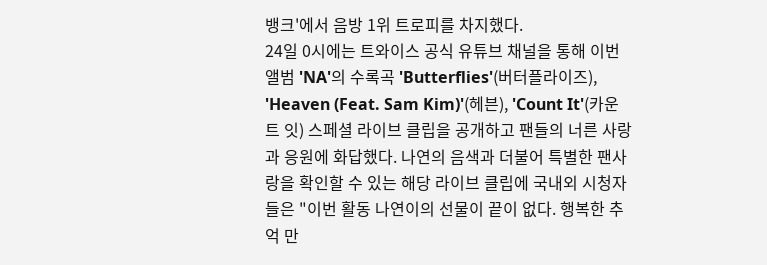뱅크'에서 음방 1위 트로피를 차지했다.
24일 0시에는 트와이스 공식 유튜브 채널을 통해 이번 앨범 'NA'의 수록곡 'Butterflies'(버터플라이즈), 'Heaven (Feat. Sam Kim)'(헤븐), 'Count It'(카운트 잇) 스페셜 라이브 클립을 공개하고 팬들의 너른 사랑과 응원에 화답했다. 나연의 음색과 더불어 특별한 팬사랑을 확인할 수 있는 해당 라이브 클립에 국내외 시청자들은 "이번 활동 나연이의 선물이 끝이 없다. 행복한 추억 만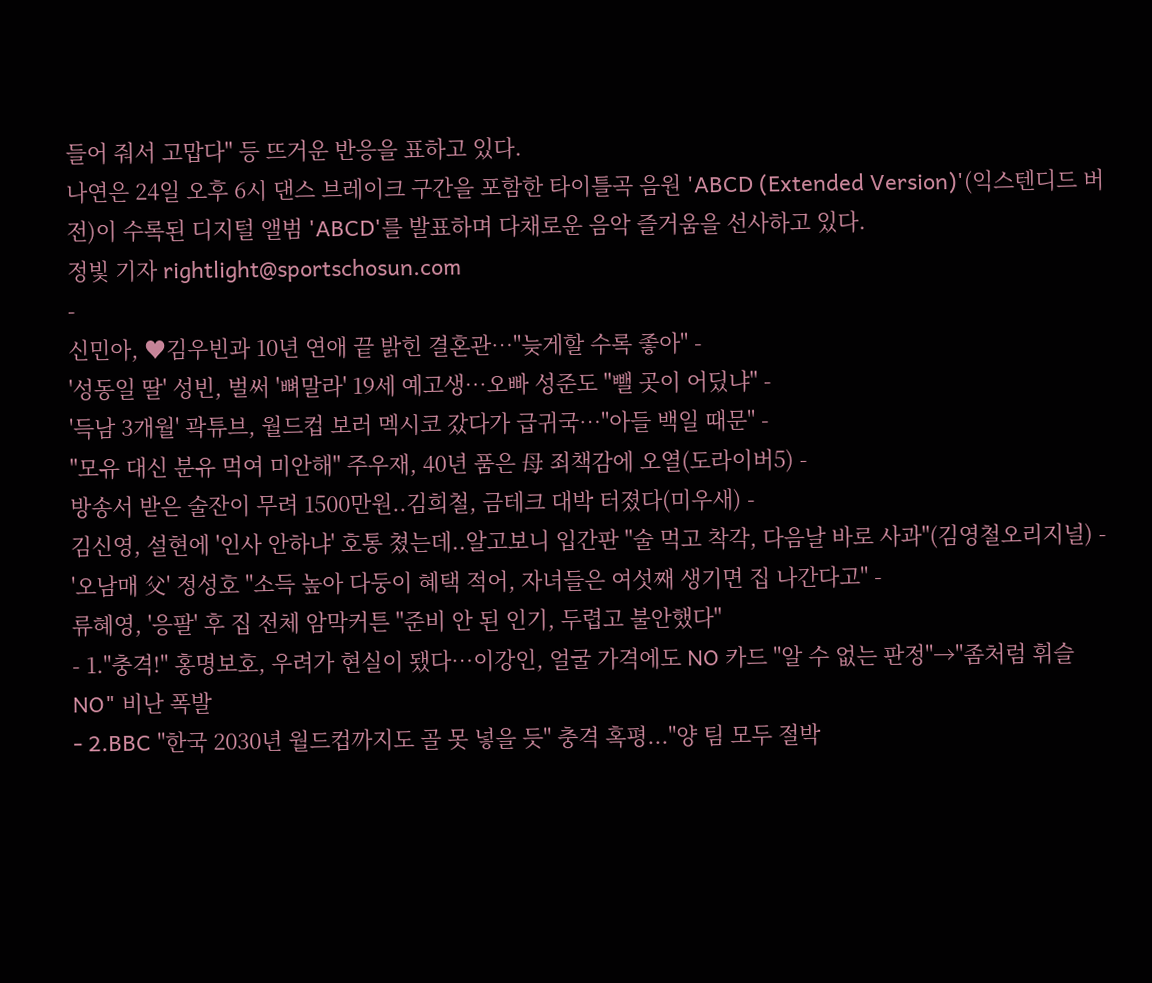들어 줘서 고맙다" 등 뜨거운 반응을 표하고 있다.
나연은 24일 오후 6시 댄스 브레이크 구간을 포함한 타이틀곡 음원 'ABCD (Extended Version)'(익스텐디드 버전)이 수록된 디지털 앨범 'ABCD'를 발표하며 다채로운 음악 즐거움을 선사하고 있다.
정빛 기자 rightlight@sportschosun.com
-
신민아, ♥김우빈과 10년 연애 끝 밝힌 결혼관…"늦게할 수록 좋아" -
'성동일 딸' 성빈, 벌써 '뼈말라' 19세 예고생…오빠 성준도 "뺄 곳이 어딨냐" -
'득남 3개월' 곽튜브, 월드컵 보러 멕시코 갔다가 급귀국…"아들 백일 때문" -
"모유 대신 분유 먹여 미안해" 주우재, 40년 품은 母 죄책감에 오열(도라이버5) -
방송서 받은 술잔이 무려 1500만원..김희철, 금테크 대박 터졌다(미우새) -
김신영, 설현에 '인사 안하냐' 호통 쳤는데..알고보니 입간판 "술 먹고 착각, 다음날 바로 사과"(김영철오리지널) -
'오남매 父' 정성호 "소득 높아 다둥이 혜택 적어, 자녀들은 여섯째 생기면 집 나간다고" -
류혜영, '응팔' 후 집 전체 암막커튼 "준비 안 된 인기, 두렵고 불안했다"
- 1."충격!" 홍명보호, 우려가 현실이 됐다…이강인, 얼굴 가격에도 NO 카드 "알 수 없는 판정"→"좀처럼 휘슬 NO" 비난 폭발
- 2.BBC "한국 2030년 월드컵까지도 골 못 넣을 듯" 충격 혹평..."양 팀 모두 절박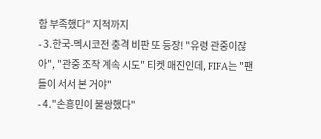함 부족했다" 지적까지
- 3.한국-멕시코전 충격 비판 또 등장! "유령 관중이잖아", "관중 조작 계속 시도" 티켓 매진인데, FIFA는 "팬들이 서서 본 거야"
- 4."손흥민이 불쌍했다"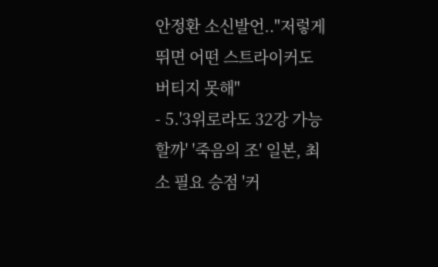안정환 소신발언.."저렇게 뛰면 어떤 스트라이커도 버티지 못해"
- 5.'3위로라도 32강 가능할까' '죽음의 조' 일본, 최소 필요 승점 '커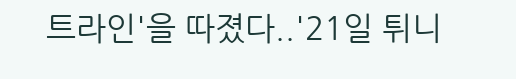트라인'을 따졌다..'21일 튀니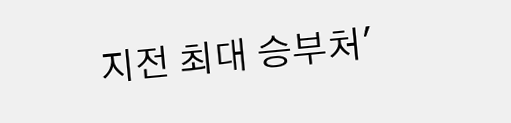지전 최대 승부처'